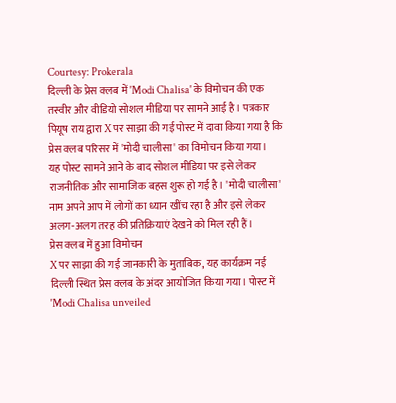Courtesy: Prokerala
दिल्ली के प्रेस क्लब में 'Modi Chalisa' के विमोचन की एक तस्वीर और वीडियो सोशल मीडिया पर सामने आई है। पत्रकार पियूष राय द्वारा X पर साझा की गई पोस्ट में दावा किया गया है कि प्रेस क्लब परिसर में 'मोदी चालीसा' का विमोचन किया गया।
यह पोस्ट सामने आने के बाद सोशल मीडिया पर इसे लेकर राजनीतिक और सामाजिक बहस शुरू हो गई है। 'मोदी चालीसा' नाम अपने आप में लोगों का ध्यान खींच रहा है और इसे लेकर अलग-अलग तरह की प्रतिक्रियाएं देखने को मिल रही हैं।
प्रेस क्लब में हुआ विमोचन
X पर साझा की गई जानकारी के मुताबिक, यह कार्यक्रम नई दिल्ली स्थित प्रेस क्लब के अंदर आयोजित किया गया। पोस्ट में 'Modi Chalisa unveiled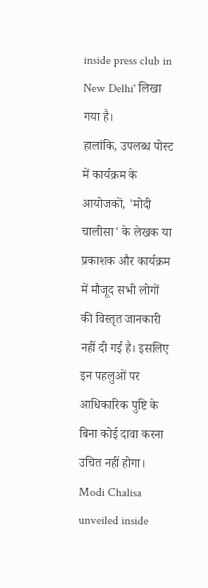inside press club in New Delhi' लिखा गया है।
हालांकि, उपलब्ध पोस्ट में कार्यक्रम के आयोजकों, 'मोदी चालीसा' के लेखक या प्रकाशक और कार्यक्रम में मौजूद सभी लोगों की विस्तृत जानकारी नहीं दी गई है। इसलिए इन पहलुओं पर आधिकारिक पुष्टि के बिना कोई दावा करना उचित नहीं होगा।
Modi Chalisa unveiled inside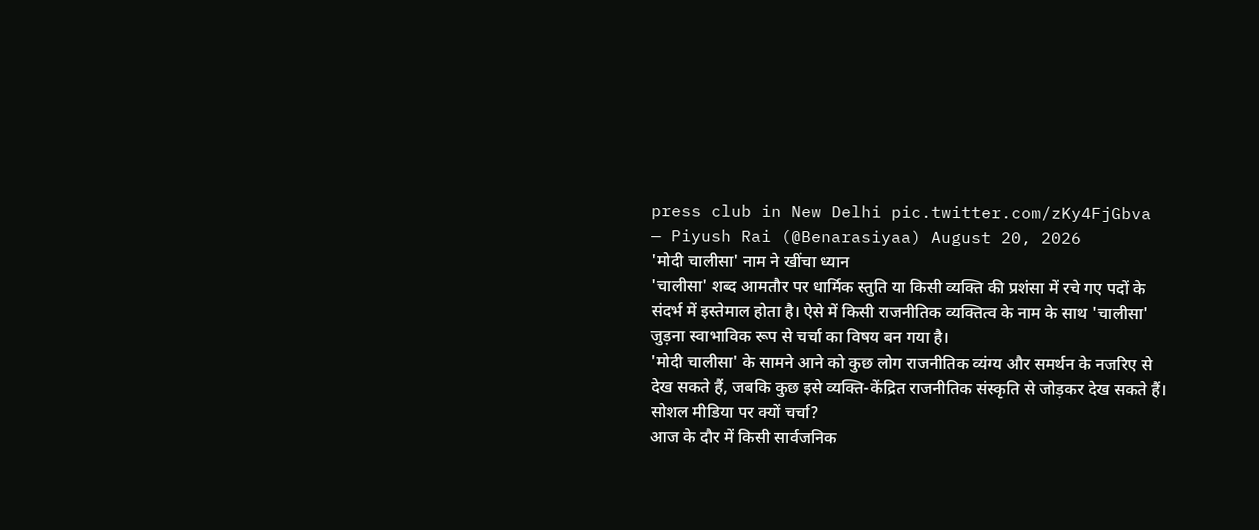press club in New Delhi pic.twitter.com/zKy4FjGbva
— Piyush Rai (@Benarasiyaa) August 20, 2026
'मोदी चालीसा' नाम ने खींचा ध्यान
'चालीसा' शब्द आमतौर पर धार्मिक स्तुति या किसी व्यक्ति की प्रशंसा में रचे गए पदों के संदर्भ में इस्तेमाल होता है। ऐसे में किसी राजनीतिक व्यक्तित्व के नाम के साथ 'चालीसा' जुड़ना स्वाभाविक रूप से चर्चा का विषय बन गया है।
'मोदी चालीसा' के सामने आने को कुछ लोग राजनीतिक व्यंग्य और समर्थन के नजरिए से देख सकते हैं, जबकि कुछ इसे व्यक्ति-केंद्रित राजनीतिक संस्कृति से जोड़कर देख सकते हैं।
सोशल मीडिया पर क्यों चर्चा?
आज के दौर में किसी सार्वजनिक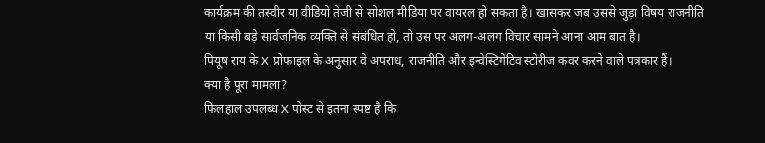कार्यक्रम की तस्वीर या वीडियो तेजी से सोशल मीडिया पर वायरल हो सकता है। खासकर जब उससे जुड़ा विषय राजनीति या किसी बड़े सार्वजनिक व्यक्ति से संबंधित हो, तो उस पर अलग-अलग विचार सामने आना आम बात है।
पियूष राय के X प्रोफाइल के अनुसार वे अपराध, राजनीति और इन्वेस्टिगेटिव स्टोरीज कवर करने वाले पत्रकार हैं।
क्या है पूरा मामला?
फिलहाल उपलब्ध X पोस्ट से इतना स्पष्ट है कि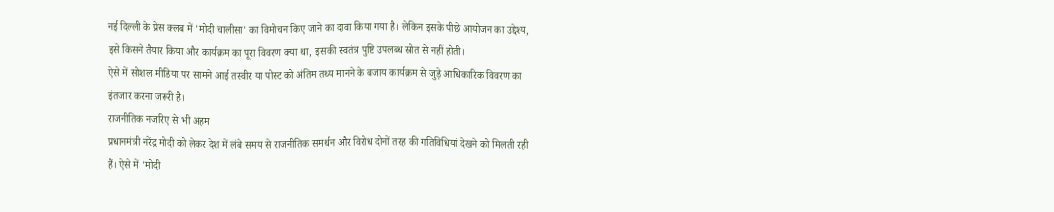नई दिल्ली के प्रेस क्लब में 'मोदी चालीसा' का विमोचन किए जाने का दावा किया गया है। लेकिन इसके पीछे आयोजन का उद्देश्य, इसे किसने तैयार किया और कार्यक्रम का पूरा विवरण क्या था, इसकी स्वतंत्र पुष्टि उपलब्ध स्रोत से नहीं होती।
ऐसे में सोशल मीडिया पर सामने आई तस्वीर या पोस्ट को अंतिम तथ्य मानने के बजाय कार्यक्रम से जुड़े आधिकारिक विवरण का इंतजार करना जरूरी है।
राजनीतिक नजरिए से भी अहम
प्रधानमंत्री नरेंद्र मोदी को लेकर देश में लंबे समय से राजनीतिक समर्थन और विरोध दोनों तरह की गतिविधियां देखने को मिलती रही हैं। ऐसे में 'मोदी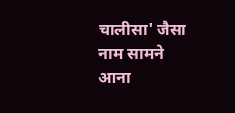चालीसा' जैसा नाम सामने आना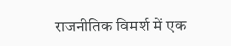राजनीतिक विमर्श में एक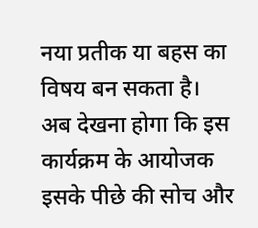नया प्रतीक या बहस का विषय बन सकता है।
अब देखना होगा कि इस कार्यक्रम के आयोजक इसके पीछे की सोच और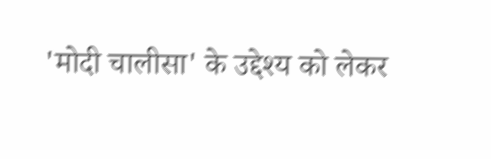'मोदी चालीसा' के उद्देश्य को लेकर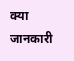क्या जानकारी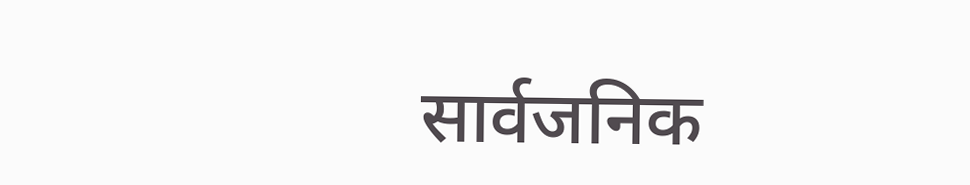सार्वजनिक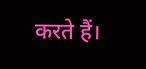करते हैं।